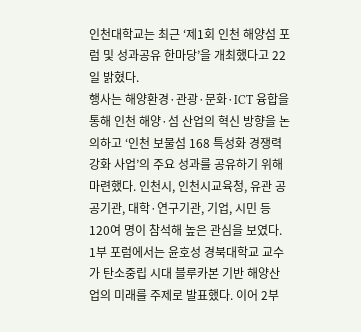인천대학교는 최근 ‘제1회 인천 해양섬 포럼 및 성과공유 한마당’을 개최했다고 22일 밝혔다.
행사는 해양환경·관광·문화·ICT 융합을 통해 인천 해양·섬 산업의 혁신 방향을 논의하고 ‘인천 보물섬 168 특성화 경쟁력 강화 사업’의 주요 성과를 공유하기 위해 마련했다. 인천시, 인천시교육청, 유관 공공기관, 대학·연구기관, 기업, 시민 등 120여 명이 참석해 높은 관심을 보였다.
1부 포럼에서는 윤호성 경북대학교 교수가 탄소중립 시대 블루카본 기반 해양산업의 미래를 주제로 발표했다. 이어 2부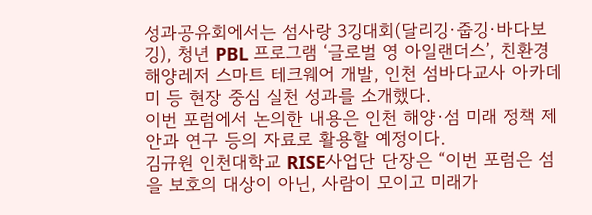성과공유회에서는 섬사랑 3깅대회(달리깅·줍깅·바다보깅), 청년 PBL 프로그램 ‘글로벌 영 아일랜더스’, 친환경 해양레저 스마트 테크웨어 개발, 인천 섬바다교사 아카데미 등 현장 중심 실천 성과를 소개했다.
이번 포럼에서 논의한 내용은 인천 해양·섬 미래 정책 제안과 연구 등의 자료로 활용할 예정이다.
김규원 인천대학교 RISE사업단 단장은 “이번 포럼은 섬을 보호의 대상이 아닌, 사람이 모이고 미래가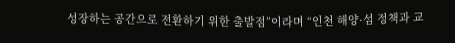성장하는 공간으로 전환하기 위한 출발점”이라며 “인천 해양·섬 정책과 교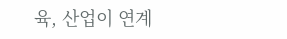육, 산업이 연계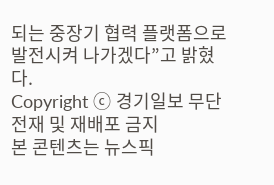되는 중장기 협력 플랫폼으로 발전시켜 나가겠다”고 밝혔다.
Copyright ⓒ 경기일보 무단 전재 및 재배포 금지
본 콘텐츠는 뉴스픽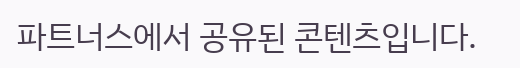파트너스에서 공유된 콘텐츠입니다.